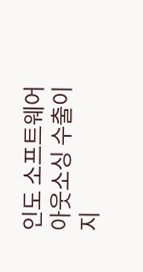인도 소프트웨어 아웃소싱 수출이 지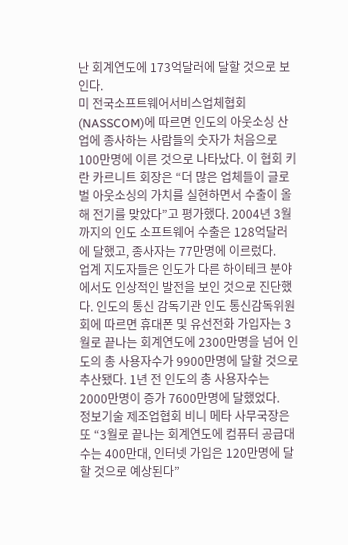난 회계연도에 173억달러에 달할 것으로 보인다.
미 전국소프트웨어서비스업체협회(NASSCOM)에 따르면 인도의 아웃소싱 산업에 종사하는 사람들의 숫자가 처음으로 100만명에 이른 것으로 나타났다. 이 협회 키란 카르니트 회장은 “더 많은 업체들이 글로벌 아웃소싱의 가치를 실현하면서 수출이 올해 전기를 맞았다”고 평가했다. 2004년 3월까지의 인도 소프트웨어 수출은 128억달러에 달했고, 종사자는 77만명에 이르렀다.
업계 지도자들은 인도가 다른 하이테크 분야에서도 인상적인 발전을 보인 것으로 진단했다. 인도의 통신 감독기관 인도 통신감독위원회에 따르면 휴대폰 및 유선전화 가입자는 3월로 끝나는 회계연도에 2300만명을 넘어 인도의 총 사용자수가 9900만명에 달할 것으로 추산됐다. 1년 전 인도의 총 사용자수는 2000만명이 증가 7600만명에 달했었다.
정보기술 제조업협회 비니 메타 사무국장은 또 “3월로 끝나는 회계연도에 컴퓨터 공급대수는 400만대, 인터넷 가입은 120만명에 달할 것으로 예상된다”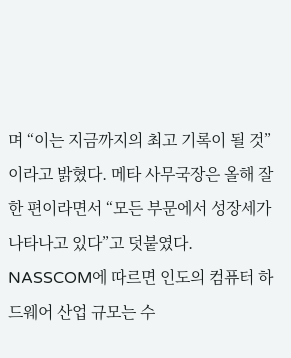며 “이는 지금까지의 최고 기록이 될 것”이라고 밝혔다. 메타 사무국장은 올해 잘한 편이라면서 “모든 부문에서 성장세가 나타나고 있다”고 덧붙였다.
NASSCOM에 따르면 인도의 컴퓨터 하드웨어 산업 규모는 수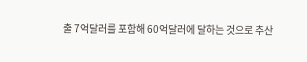출 7억달러를 포함해 60억달러에 달하는 것으로 추산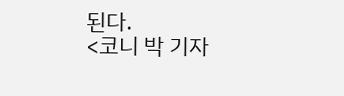된다.
<코니 박 기자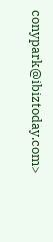conypark@ibiztoday.com>